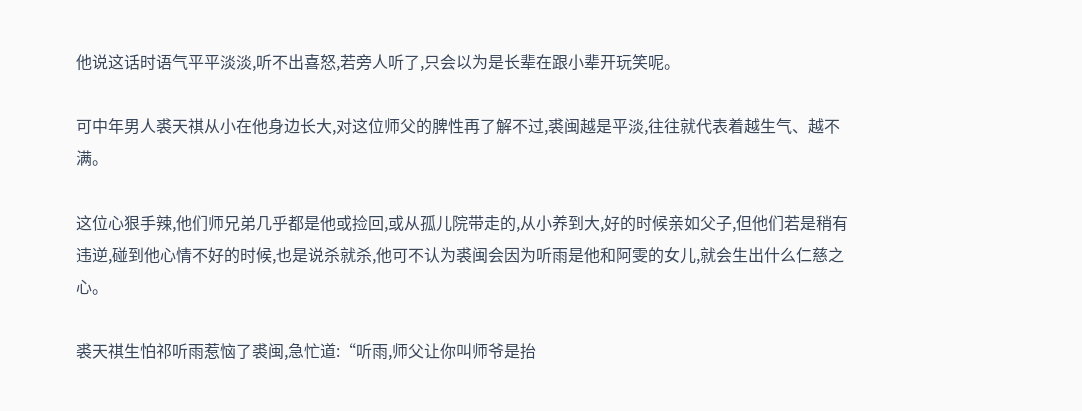他说这话时语气平平淡淡,听不出喜怒,若旁人听了,只会以为是长辈在跟小辈开玩笑呢。

可中年男人裘天祺从小在他身边长大,对这位师父的脾性再了解不过,裘闽越是平淡,往往就代表着越生气、越不满。

这位心狠手辣,他们师兄弟几乎都是他或捡回,或从孤儿院带走的,从小养到大,好的时候亲如父子,但他们若是稍有违逆,碰到他心情不好的时候,也是说杀就杀,他可不认为裘闽会因为听雨是他和阿雯的女儿,就会生出什么仁慈之心。

裘天祺生怕祁听雨惹恼了裘闽,急忙道:“听雨,师父让你叫师爷是抬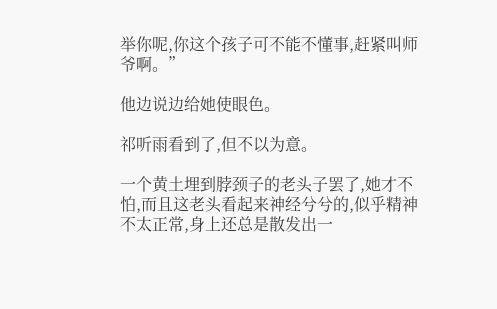举你呢,你这个孩子可不能不懂事,赶紧叫师爷啊。”

他边说边给她使眼色。

祁听雨看到了,但不以为意。

一个黄土埋到脖颈子的老头子罢了,她才不怕,而且这老头看起来神经兮兮的,似乎精神不太正常,身上还总是散发出一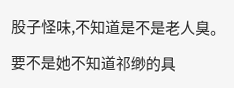股子怪味,不知道是不是老人臭。

要不是她不知道祁缈的具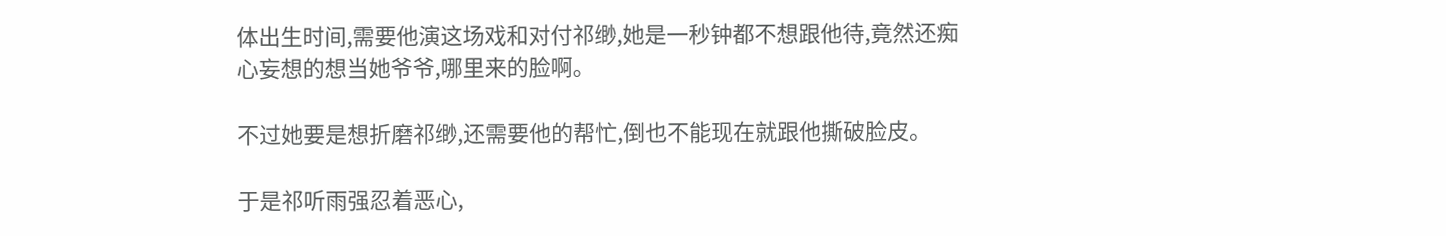体出生时间,需要他演这场戏和对付祁缈,她是一秒钟都不想跟他待,竟然还痴心妄想的想当她爷爷,哪里来的脸啊。

不过她要是想折磨祁缈,还需要他的帮忙,倒也不能现在就跟他撕破脸皮。

于是祁听雨强忍着恶心,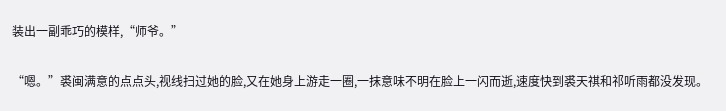装出一副乖巧的模样,“师爷。”

“嗯。”裘闽满意的点点头,视线扫过她的脸,又在她身上游走一圈,一抹意味不明在脸上一闪而逝,速度快到裘天祺和祁听雨都没发现。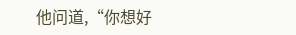他问道,“你想好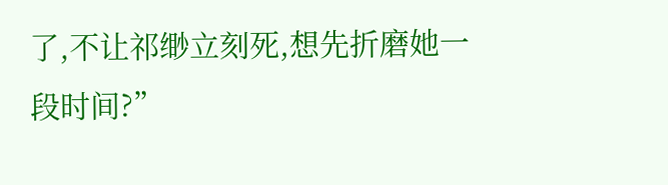了,不让祁缈立刻死,想先折磨她一段时间?”